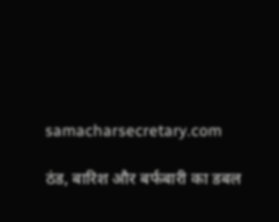samacharsecretary.com

ठंड, बारिश और बर्फबारी का डबल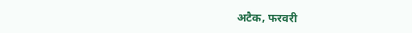अटैक, फरवरी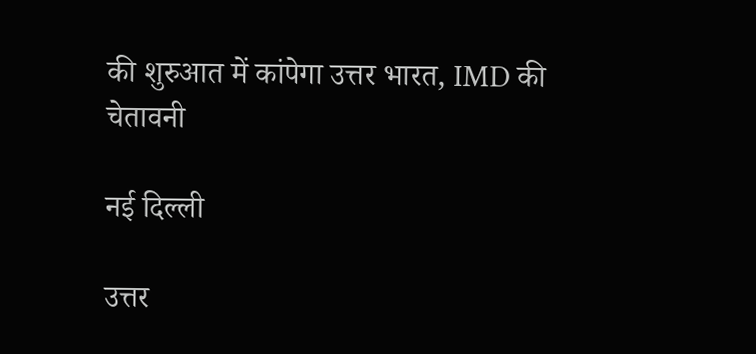की शुरुआत में कांपेगा उत्तर भारत, IMD की चेतावनी

नई दिल्ली

उत्तर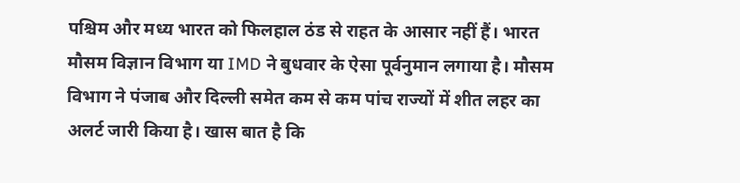पश्चिम और मध्य भारत को फिलहाल ठंड से राहत के आसार नहीं हैं। भारत मौसम विज्ञान विभाग या IMD ने बुधवार के ऐसा पूर्वनुमान लगाया है। मौसम विभाग ने पंजाब और दिल्ली समेत कम से कम पांच राज्यों में शीत लहर का अलर्ट जारी किया है। खास बात है कि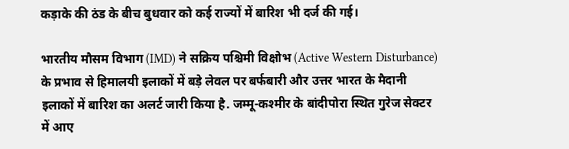कड़ाके की ठंड के बीच बुधवार को कई राज्यों में बारिश भी दर्ज की गई।

भारतीय मौसम विभाग (IMD) ने सक्रिय पश्चिमी विक्षोभ (Active Western Disturbance) के प्रभाव से हिमालयी इलाकों में बड़े लेवल पर बर्फबारी और उत्तर भारत के मैदानी इलाकों में बारिश का अलर्ट जारी किया है. जम्मू-कश्मीर के बांदीपोरा स्थित गुरेज सेक्टर में आए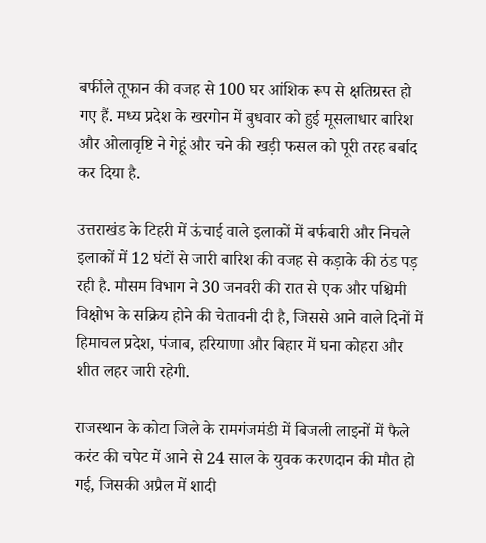बर्फीले तूफान की वजह से 100 घर आंशिक रूप से क्षतिग्रस्त हो गए हैं. मध्य प्रदेश के खरगोन में बुधवार को हुई मूसलाधार बारिश और ओलावृष्टि ने गेहूं और चने की खड़ी फसल को पूरी तरह बर्बाद कर दिया है.

उत्तराखंड के टिहरी में ऊंचाई वाले इलाकों में बर्फबारी और निचले इलाकों में 12 घंटों से जारी बारिश की वजह से कड़ाके की ठंड पड़ रही है. मौसम विभाग ने 30 जनवरी की रात से एक और पश्चिमी विक्षोभ के सक्रिय होने की चेतावनी दी है, जिससे आने वाले दिनों में हिमाचल प्रदेश, पंजाब, हरियाणा और बिहार में घना कोहरा और शीत लहर जारी रहेगी.

राजस्थान के कोटा जिले के रामगंजमंडी में बिजली लाइनों में फैले करंट की चपेट में आने से 24 साल के युवक करणदान की मौत हो गई, जिसकी अप्रैल में शादी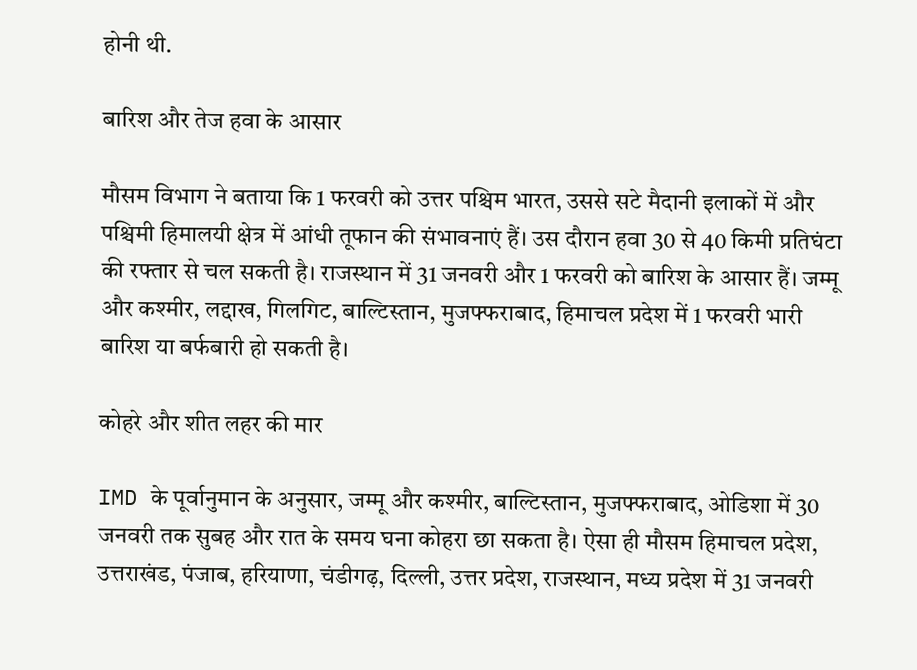होनी थी.

बारिश और तेज हवा के आसार

मौसम विभाग ने बताया कि 1 फरवरी को उत्तर पश्चिम भारत, उससे सटे मैदानी इलाकों में और पश्चिमी हिमालयी क्षेत्र में आंधी तूफान की संभावनाएं हैं। उस दौरान हवा 30 से 40 किमी प्रतिघंटा की रफ्तार से चल सकती है। राजस्थान में 31 जनवरी और 1 फरवरी को बारिश के आसार हैं। जम्मू और कश्मीर, लद्दाख, गिलगिट, बाल्टिस्तान, मुजफ्फराबाद, हिमाचल प्रदेश में 1 फरवरी भारी बारिश या बर्फबारी हो सकती है।

कोहरे और शीत लहर की मार

IMD के पूर्वानुमान के अनुसार, जम्मू और कश्मीर, बाल्टिस्तान, मुजफ्फराबाद, ओडिशा में 30 जनवरी तक सुबह और रात के समय घना कोहरा छा सकता है। ऐसा ही मौसम हिमाचल प्रदेश, उत्तराखंड, पंजाब, हरियाणा, चंडीगढ़, दिल्ली, उत्तर प्रदेश, राजस्थान, मध्य प्रदेश में 31 जनवरी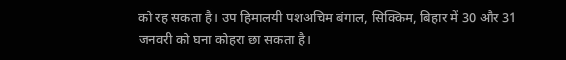को रह सकता है। उप हिमालयी पशअचिम बंगाल, सिक्किम, बिहार में 30 और 31 जनवरी को घना कोहरा छा सकता है।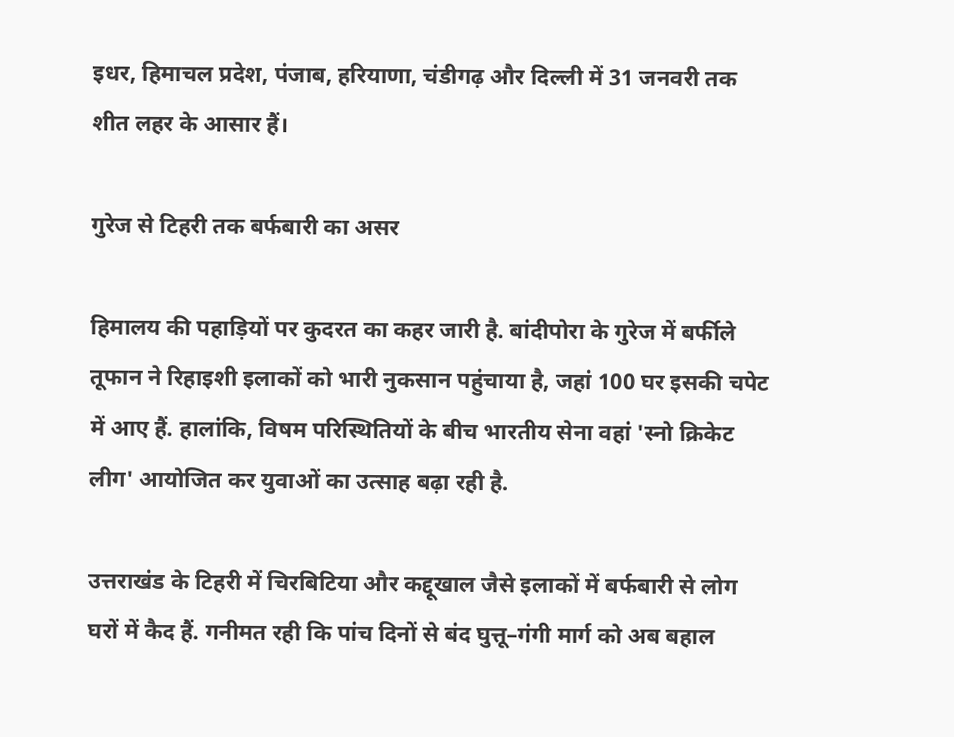इधर, हिमाचल प्रदेश, पंजाब, हरियाणा, चंडीगढ़ और दिल्ली में 31 जनवरी तक शीत लहर के आसार हैं।

गुरेज से टिहरी तक बर्फबारी का असर

हिमालय की पहाड़ियों पर कुदरत का कहर जारी है. बांदीपोरा के गुरेज में बर्फीले तूफान ने रिहाइशी इलाकों को भारी नुकसान पहुंचाया है, जहां 100 घर इसकी चपेट में आए हैं. हालांकि, विषम परिस्थितियों के बीच भारतीय सेना वहां 'स्नो क्रिकेट लीग' आयोजित कर युवाओं का उत्साह बढ़ा रही है.

उत्तराखंड के टिहरी में चिरबिटिया और कद्दूखाल जैसे इलाकों में बर्फबारी से लोग घरों में कैद हैं. गनीमत रही कि पांच दिनों से बंद घुत्तू–गंगी मार्ग को अब बहाल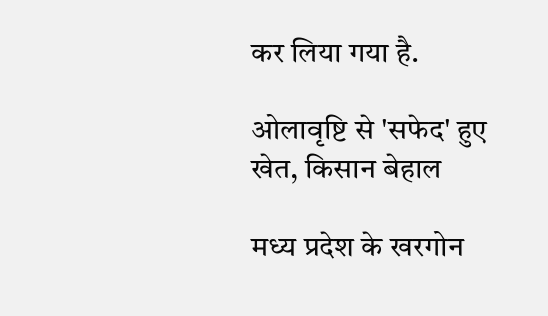कर लिया गया है.

ओलावृष्टि से 'सफेद' हुए खेत, किसान बेहाल

मध्य प्रदेश के खरगोन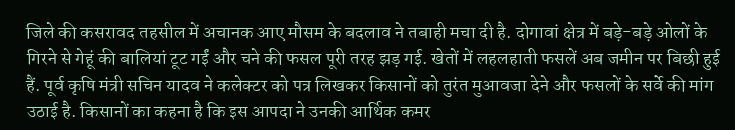जिले की कसरावद तहसील में अचानक आए मौसम के बदलाव ने तबाही मचा दी है. दोगावां क्षेत्र में बड़े-बड़े ओलों के गिरने से गेहूं की बालियां टूट गईं और चने की फसल पूरी तरह झड़ गई. खेतों में लहलहाती फसलें अब जमीन पर बिछी हुई हैं. पूर्व कृषि मंत्री सचिन यादव ने कलेक्टर को पत्र लिखकर किसानों को तुरंत मुआवजा देने और फसलों के सर्वे की मांग उठाई है. किसानों का कहना है कि इस आपदा ने उनकी आर्थिक कमर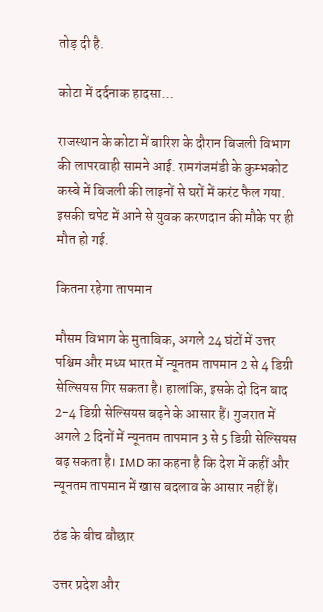तोड़ दी है.

कोटा में दर्दनाक हादसा…

राजस्थान के कोटा में बारिश के दौरान बिजली विभाग की लापरवाही सामने आई. रामगंजमंडी के कुम्भकोट कस्बे में बिजली की लाइनों से घरों में करंट फैल गया. इसकी चपेट में आने से युवक करणदान की मौके पर ही मौत हो गई.

कितना रहेगा तापमान

मौसम विभाग के मुताबिक, अगले 24 घंटों में उत्तर पश्चिम और मध्य भारत में न्यूनतम तापमान 2 से 4 डिग्री सेल्सियस गिर सकता है। हालांकि, इसके दो दिन बाद 2-4 डिग्री सेल्सियस बढ़ने के आसार हैं। गुजरात में अगले 2 दिनों में न्यूनतम तापमान 3 से 5 डिग्री सेल्सियस बढ़ सकता है। IMD का कहना है कि देश में कहीं और न्यूनतम तापमान में खास बदलाव के आसार नहीं हैं।

ठंड के बीच बौछार

उत्तर प्रदेश और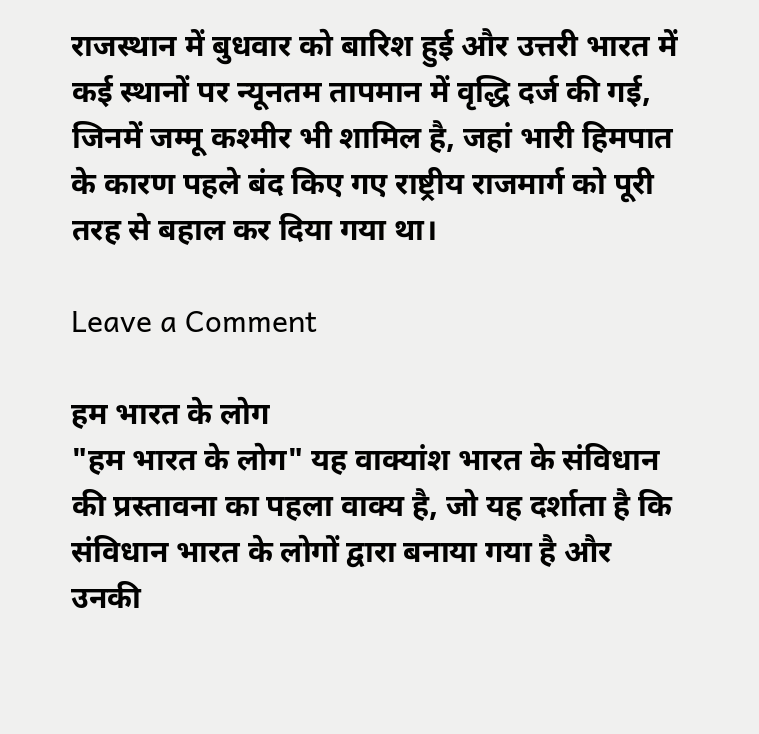राजस्थान में बुधवार को बारिश हुई और उत्तरी भारत में कई स्थानों पर न्यूनतम तापमान में वृद्धि दर्ज की गई, जिनमें जम्मू कश्मीर भी शामिल है, जहां भारी हिमपात के कारण पहले बंद किए गए राष्ट्रीय राजमार्ग को पूरी तरह से बहाल कर दिया गया था।

Leave a Comment

हम भारत के लोग
"हम भारत के लोग" यह वाक्यांश भारत के संविधान की प्रस्तावना का पहला वाक्य है, जो यह दर्शाता है कि संविधान भारत के लोगों द्वारा बनाया गया है और उनकी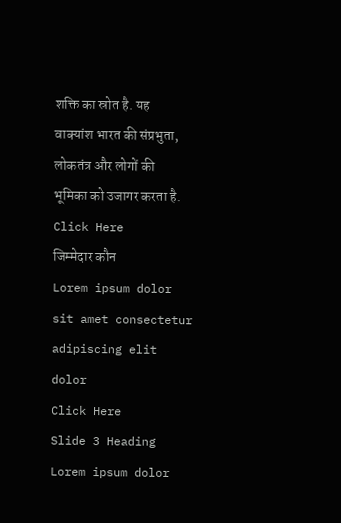शक्ति का स्रोत है. यह वाक्यांश भारत की संप्रभुता, लोकतंत्र और लोगों की भूमिका को उजागर करता है.
Click Here
जिम्मेदार कौन
Lorem ipsum dolor sit amet consectetur adipiscing elit dolor
Click Here
Slide 3 Heading
Lorem ipsum dolor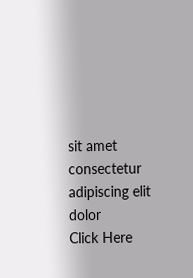sit amet consectetur adipiscing elit dolor
Click Here